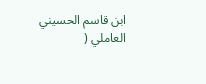ابن قاسم الحسيني العاملي (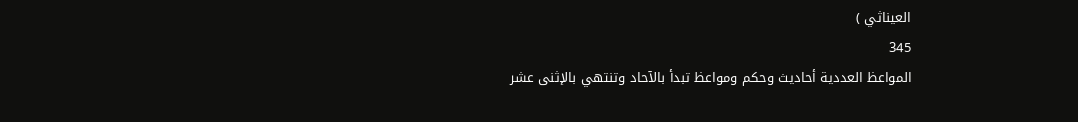العيناثي )
345
المواعظ العددية أحاديث وحكم ومواعظ تبدأ بالآحاد وتنتهي بالإثنى عشر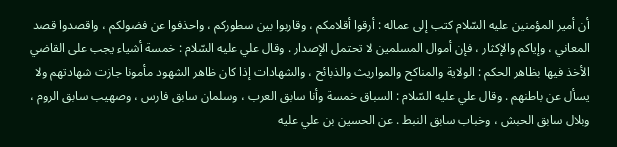أن أمير المؤمنين عليه السّلام كتب إلى عماله : أرقوا أقلامكم ، وقاربوا بين سطوركم ، واحذفوا عن فضولكم ، واقصدوا قصد المعاني ، وإياكم والإكثار ، فإن أموال المسلمين لا تحتمل الإصدار . وقال علي عليه السّلام : خمسة أشياء يجب على القاضي الأخذ فيها بظاهر الحكم : الولاية والمناكح والمواريث والذبائح ، والشهادات إذا كان ظاهر الشهود مأمونا جازت شهادتهم ولا يسأل عن باطنهم . وقال علي عليه السّلام : السباق خمسة وأنا سابق العرب ، وسلمان سابق فارس ، وصهيب سابق الروم ، وبلال سابق الحبش ، وخباب سابق النبط . عن الحسين بن علي عليه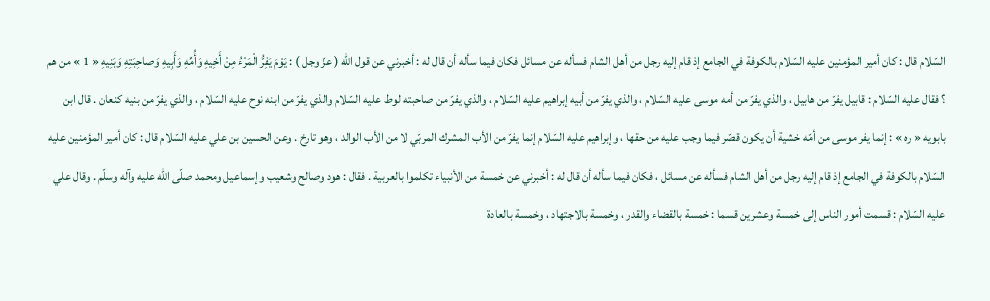السّلام قال : كان أمير المؤمنين عليه السّلام بالكوفة في الجامع إذ قام إليه رجل من أهل الشام فسأله عن مسائل فكان فيما سأله أن قال له : أخبرني عن قول اللّه ( عزّ وجل ) : يَوْمَ يَفِرُّ الْمَرْءُ مِنْ أَخِيهِ وَأُمِّهِ وَأَبِيهِ وَصاحِبَتِهِ وَبَنِيهِ « 1 » من هم ؟ فقال عليه السّلام : قابيل يفرّ من هابيل ، والذي يفرّ من أمه موسى عليه السّلام ، والذي يفرّ من أبيه إبراهيم عليه السّلام ، والذي يفرّ من صاحبته لوط عليه السّلام والذي يفرّ من ابنه نوح عليه السّلام ، والذي يفرّ من بنيه كنعان . قال ابن بابويه « ره » : إنما يفر موسى من أمّه خشية أن يكون قصّر فيما وجب عليه من حقها ، وإبراهيم عليه السّلام إنما يفرّ من الأب المشرك المربّي لا من الأب الوالد ، وهو تارخ . وعن الحسين بن علي عليه السّلام قال : كان أمير المؤمنين عليه السّلام بالكوفة في الجامع إذ قام إليه رجل من أهل الشام فسأله عن مسائل ، فكان فيما سأله أن قال له : أخبرني عن خمسة من الأنبياء تكلموا بالعربية . فقال : هود وصالح وشعيب وإسماعيل ومحمد صلّى اللّه عليه وآله وسلّم . وقال علي عليه السّلام : قسمت أمور الناس إلى خمسة وعشرين قسما : خمسة بالقضاء والقدر ، وخمسة بالاجتهاد ، وخمسة بالعادة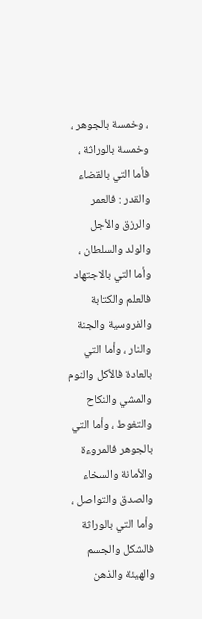، وخمسة بالجوهر ، وخمسة بالوراثة ، فأما التي بالقضاء والقدر : فالعمر والرزق والأجل والولد والسلطان ، وأما التي بالاجتهاد فالعلم والكتابة والفروسية والجنة والنار ، وأما التي بالعادة فالأكل والنوم والمشي والنكاح والتغوط ، وأما التي بالجوهر فالمروءة والأمانة والسخاء والصدق والتواصل ، وأما التي بالوراثة فالشكل والجسم والهيئة والذهن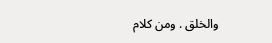والخلق . ومن كلام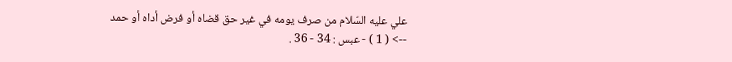علي عليه السّلام من صرف يومه في غير حق قضاه أو فرض أداه أو حمد
--> ( 1 ) - عبس : 34 - 36 .